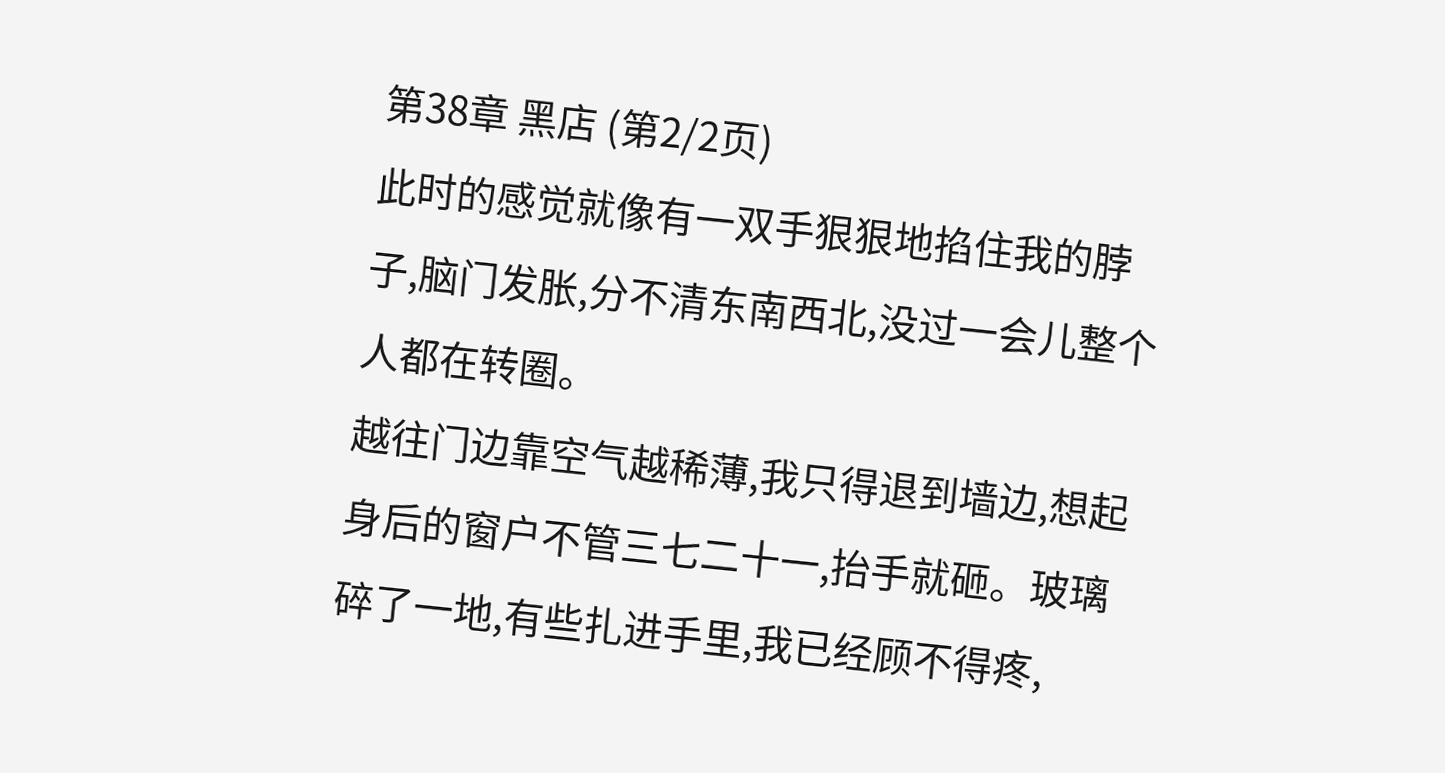第38章 黑店 (第2/2页)
此时的感觉就像有一双手狠狠地掐住我的脖子,脑门发胀,分不清东南西北,没过一会儿整个人都在转圈。
越往门边靠空气越稀薄,我只得退到墙边,想起身后的窗户不管三七二十一,抬手就砸。玻璃碎了一地,有些扎进手里,我已经顾不得疼,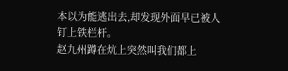本以为能逃出去,却发现外面早已被人钉上铁栏杆。
赵九州蹲在炕上突然叫我们都上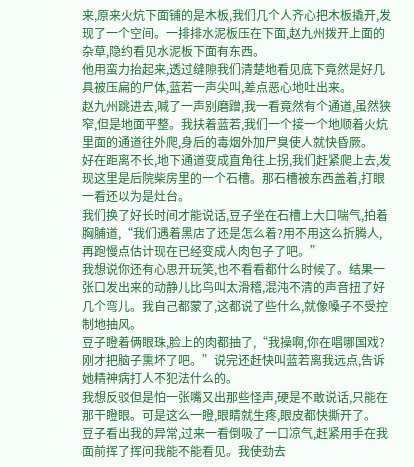来,原来火炕下面铺的是木板,我们几个人齐心把木板撬开,发现了一个空间。一排排水泥板压在下面,赵九州拨开上面的杂草,隐约看见水泥板下面有东西。
他用蛮力抬起来,透过缝隙我们清楚地看见底下竟然是好几具被压扁的尸体,蓝若一声尖叫,差点恶心地吐出来。
赵九州跳进去,喊了一声别磨蹭,我一看竟然有个通道,虽然狭窄,但是地面平整。我扶着蓝若,我们一个接一个地顺着火炕里面的通道往外爬,身后的毒烟外加尸臭使人就快昏厥。
好在距离不长,地下通道变成直角往上拐,我们赶紧爬上去,发现这里是后院柴房里的一个石槽。那石槽被东西盖着,打眼一看还以为是灶台。
我们换了好长时间才能说话,豆子坐在石槽上大口喘气,拍着胸脯道,“我们遇着黑店了还是怎么着?用不用这么折腾人,再跑慢点估计现在已经变成人肉包子了吧。”
我想说你还有心思开玩笑,也不看看都什么时候了。结果一张口发出来的动静儿比鸟叫太滑稽,混沌不清的声音扭了好几个弯儿。我自己都蒙了,这都说了些什么,就像嗓子不受控制地抽风。
豆子瞪着俩眼珠,脸上的肉都抽了,“我操啊,你在唱哪国戏?刚才把脑子熏坏了吧。”说完还赶快叫蓝若离我远点,告诉她精神病打人不犯法什么的。
我想反驳但是怕一张嘴又出那些怪声,硬是不敢说话,只能在那干瞪眼。可是这么一瞪,眼睛就生疼,眼皮都快撕开了。
豆子看出我的异常,过来一看倒吸了一口凉气,赶紧用手在我面前挥了挥问我能不能看见。我使劲去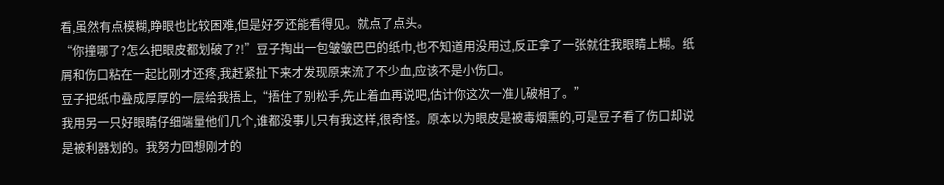看,虽然有点模糊,睁眼也比较困难,但是好歹还能看得见。就点了点头。
“你撞哪了?怎么把眼皮都划破了?!”豆子掏出一包皱皱巴巴的纸巾,也不知道用没用过,反正拿了一张就往我眼睛上糊。纸屑和伤口粘在一起比刚才还疼,我赶紧扯下来才发现原来流了不少血,应该不是小伤口。
豆子把纸巾叠成厚厚的一层给我捂上,“捂住了别松手,先止着血再说吧,估计你这次一准儿破相了。”
我用另一只好眼睛仔细端量他们几个,谁都没事儿只有我这样,很奇怪。原本以为眼皮是被毒烟熏的,可是豆子看了伤口却说是被利器划的。我努力回想刚才的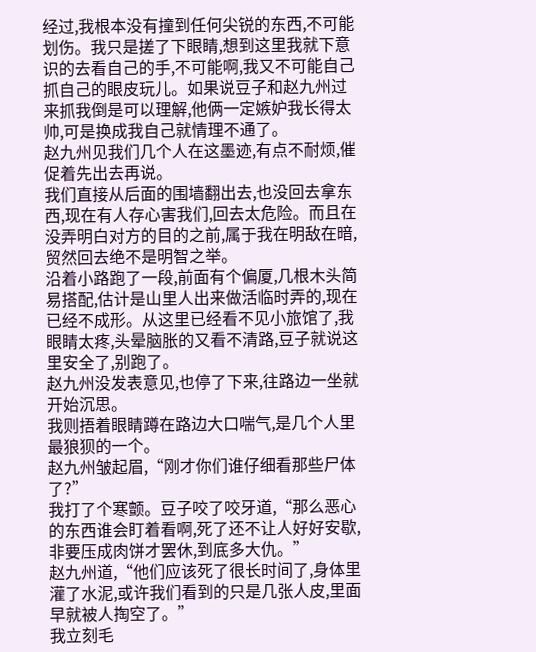经过,我根本没有撞到任何尖锐的东西,不可能划伤。我只是搓了下眼睛,想到这里我就下意识的去看自己的手,不可能啊,我又不可能自己抓自己的眼皮玩儿。如果说豆子和赵九州过来抓我倒是可以理解,他俩一定嫉妒我长得太帅,可是换成我自己就情理不通了。
赵九州见我们几个人在这墨迹,有点不耐烦,催促着先出去再说。
我们直接从后面的围墙翻出去,也没回去拿东西,现在有人存心害我们,回去太危险。而且在没弄明白对方的目的之前,属于我在明敌在暗,贸然回去绝不是明智之举。
沿着小路跑了一段,前面有个偏厦,几根木头简易搭配,估计是山里人出来做活临时弄的,现在已经不成形。从这里已经看不见小旅馆了,我眼睛太疼,头晕脑胀的又看不清路,豆子就说这里安全了,别跑了。
赵九州没发表意见,也停了下来,往路边一坐就开始沉思。
我则捂着眼睛蹲在路边大口喘气,是几个人里最狼狈的一个。
赵九州皱起眉,“刚才你们谁仔细看那些尸体了?”
我打了个寒颤。豆子咬了咬牙道,“那么恶心的东西谁会盯着看啊,死了还不让人好好安歇,非要压成肉饼才罢休,到底多大仇。”
赵九州道,“他们应该死了很长时间了,身体里灌了水泥,或许我们看到的只是几张人皮,里面早就被人掏空了。”
我立刻毛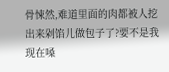骨悚然,难道里面的肉都被人挖出来剁馅儿做包子了?要不是我现在嗓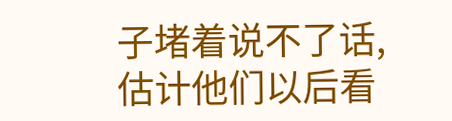子堵着说不了话,估计他们以后看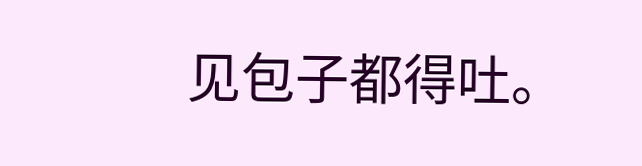见包子都得吐。